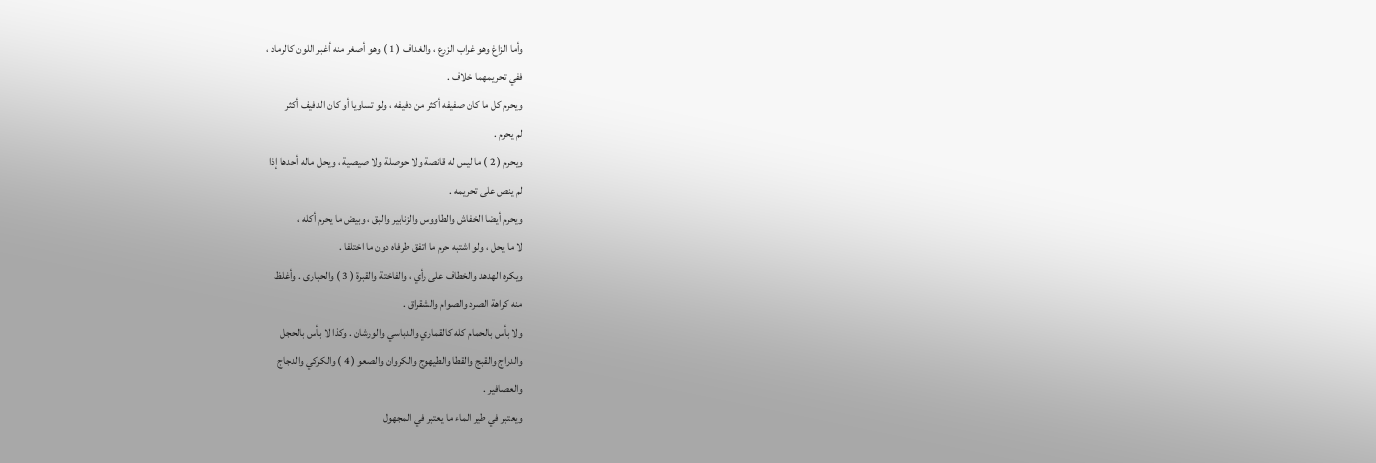وأما الزاغ وهو غراب الزرع ، والغداف ( 1 ) وهو أصغر منه أغبر اللون كالرماد ،
ففي تحريمهما خلاف .
ويحرم كل ما كان صفيفه أكثر من دفيفه ، ولو تساويا أو كان الدفيف أكثر
لم يحرم .
ويحرم ( 2 ) ما ليس له قانصة ولا حوصلة ولا صيصية ، ويحل ماله أحدها إذا
لم ينص على تحريمه .
ويحرم أيضا الخفاش والطاووس والزنابير والبق ، وبيض ما يحرم أكله ،
لا ما يحل ، ولو اشتبه حرم ما اتفق طرفاه دون ما اختلفا .
ويكره الهدهد والخطاف على رأي ، والفاختة والقبرة ( 3 ) والحبارى . وأغلظ
منه كراهة الصرد والصوام والشقراق .
ولا بأس بالحمام كله كالقماري والدباسي والورشان . وكذا لا بأس بالحجل
والدراج والقبج والقطا والطيهوج والكروان والصعو ( 4 ) والكركي والدجاج
والعصافير .
ويعتبر في طير الماء ما يعتبر في المجهول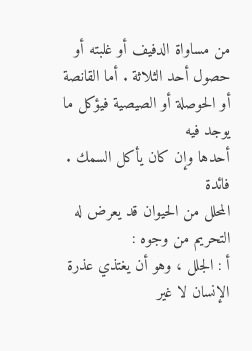من مساواة الدفيف أو غلبته أو
حصول أحد الثلاثة . أما القانصة أو الحوصلة أو الصيصية فيؤكل ما يوجد فيه
أحدها وإن كان يأكل السمك .
فائدة
المحلل من الحيوان قد يعرض له التحريم من وجوه :
أ : الجلل ، وهو أن يغتذي عذرة الإنسان لا غير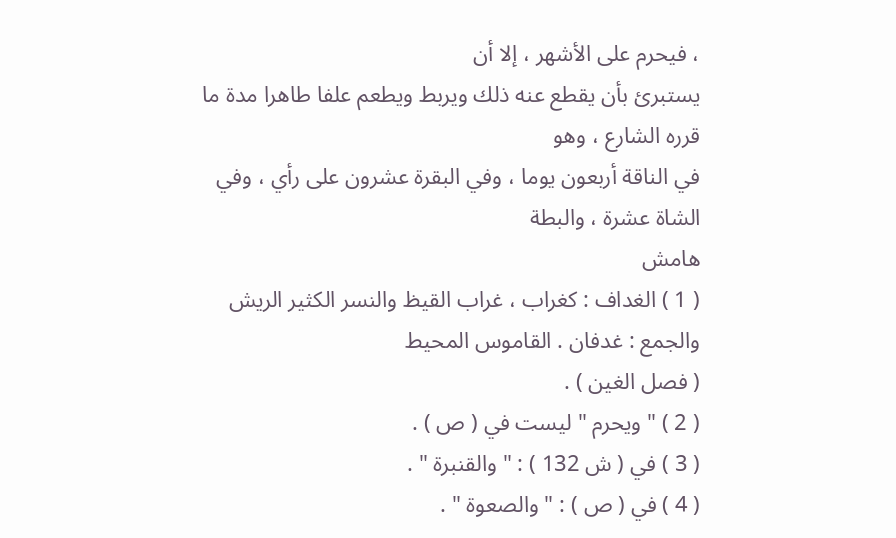، فيحرم على الأشهر ، إلا أن
يستبرئ بأن يقطع عنه ذلك ويربط ويطعم علفا طاهرا مدة ما قرره الشارع ، وهو
في الناقة أربعون يوما ، وفي البقرة عشرون على رأي ، وفي الشاة عشرة ، والبطة
هامش
( 1 ) الغداف : كغراب ، غراب القيظ والنسر الكثير الريش والجمع : غدفان . القاموس المحيط
( فصل الغين ) .
( 2 ) " ويحرم " ليست في ( ص ) .
( 3 ) في ( ش 132 ) : " والقنبرة " .
( 4 ) في ( ص ) : " والصعوة " .